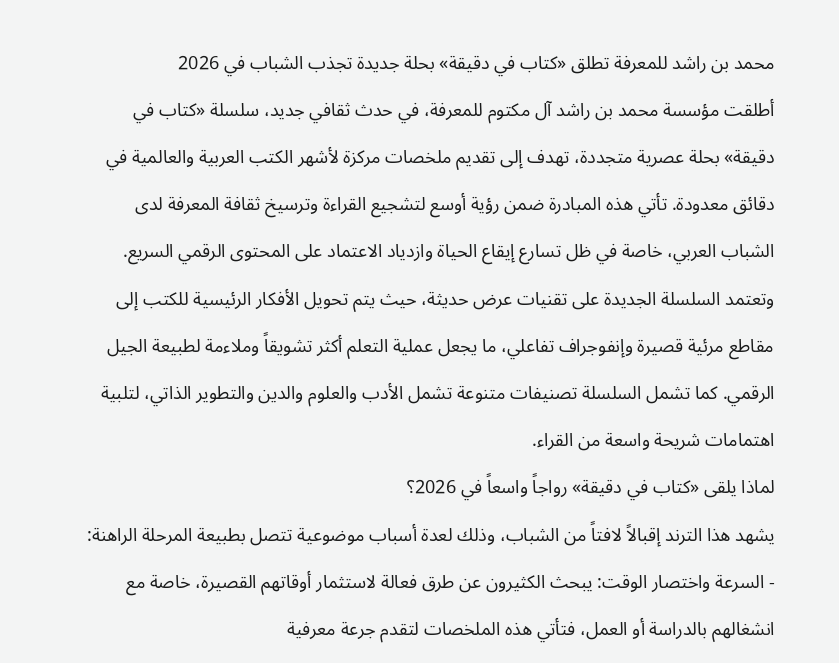محمد بن راشد للمعرفة تطلق «كتاب في دقيقة» بحلة جديدة تجذب الشباب في 2026
أطلقت مؤسسة محمد بن راشد آل مكتوم للمعرفة، في حدث ثقافي جديد، سلسلة «كتاب في دقيقة» بحلة عصرية متجددة، تهدف إلى تقديم ملخصات مركزة لأشهر الكتب العربية والعالمية في دقائق معدودة. تأتي هذه المبادرة ضمن رؤية أوسع لتشجيع القراءة وترسيخ ثقافة المعرفة لدى الشباب العربي، خاصة في ظل تسارع إيقاع الحياة وازدياد الاعتماد على المحتوى الرقمي السريع.
وتعتمد السلسلة الجديدة على تقنيات عرض حديثة، حيث يتم تحويل الأفكار الرئيسية للكتب إلى مقاطع مرئية قصيرة وإنفوجراف تفاعلي، ما يجعل عملية التعلم أكثر تشويقاً وملاءمة لطبيعة الجيل الرقمي. كما تشمل السلسلة تصنيفات متنوعة تشمل الأدب والعلوم والدين والتطوير الذاتي، لتلبية اهتمامات شريحة واسعة من القراء.
لماذا يلقى «كتاب في دقيقة» رواجاً واسعاً في 2026؟
يشهد هذا الترند إقبالاً لافتاً من الشباب، وذلك لعدة أسباب موضوعية تتصل بطبيعة المرحلة الراهنة:
- السرعة واختصار الوقت: يبحث الكثيرون عن طرق فعالة لاستثمار أوقاتهم القصيرة، خاصة مع انشغالهم بالدراسة أو العمل، فتأتي هذه الملخصات لتقدم جرعة معرفية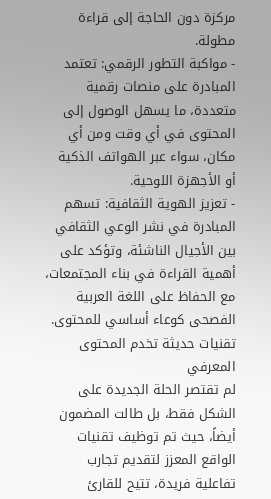مركزة دون الحاجة إلى قراءة مطولة.
- مواكبة التطور الرقمي: تعتمد المبادرة على منصات رقمية متعددة، ما يسهل الوصول إلى المحتوى في أي وقت ومن أي مكان، سواء عبر الهواتف الذكية أو الأجهزة اللوحية.
- تعزيز الهوية الثقافية: تسهم المبادرة في نشر الوعي الثقافي بين الأجيال الناشئة، وتؤكد على أهمية القراءة في بناء المجتمعات، مع الحفاظ على اللغة العربية الفصحى كوعاء أساسي للمحتوى.
تقنيات حديثة تخدم المحتوى المعرفي
لم تقتصر الحلة الجديدة على الشكل فقط، بل طالت المضمون أيضاً، حيث تم توظيف تقنيات الواقع المعزز لتقديم تجارب تفاعلية فريدة، تتيح للقارئ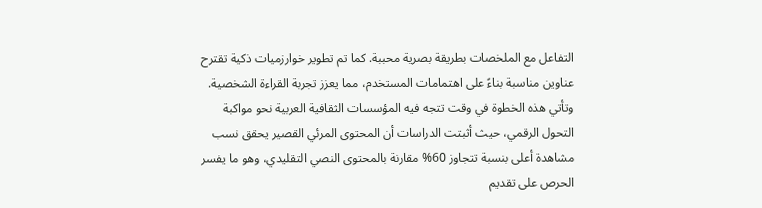التفاعل مع الملخصات بطريقة بصرية محببة. كما تم تطوير خوارزميات ذكية تقترح عناوين مناسبة بناءً على اهتمامات المستخدم، مما يعزز تجربة القراءة الشخصية.
وتأتي هذه الخطوة في وقت تتجه فيه المؤسسات الثقافية العربية نحو مواكبة التحول الرقمي، حيث أثبتت الدراسات أن المحتوى المرئي القصير يحقق نسب مشاهدة أعلى بنسبة تتجاوز 60% مقارنة بالمحتوى النصي التقليدي، وهو ما يفسر الحرص على تقديم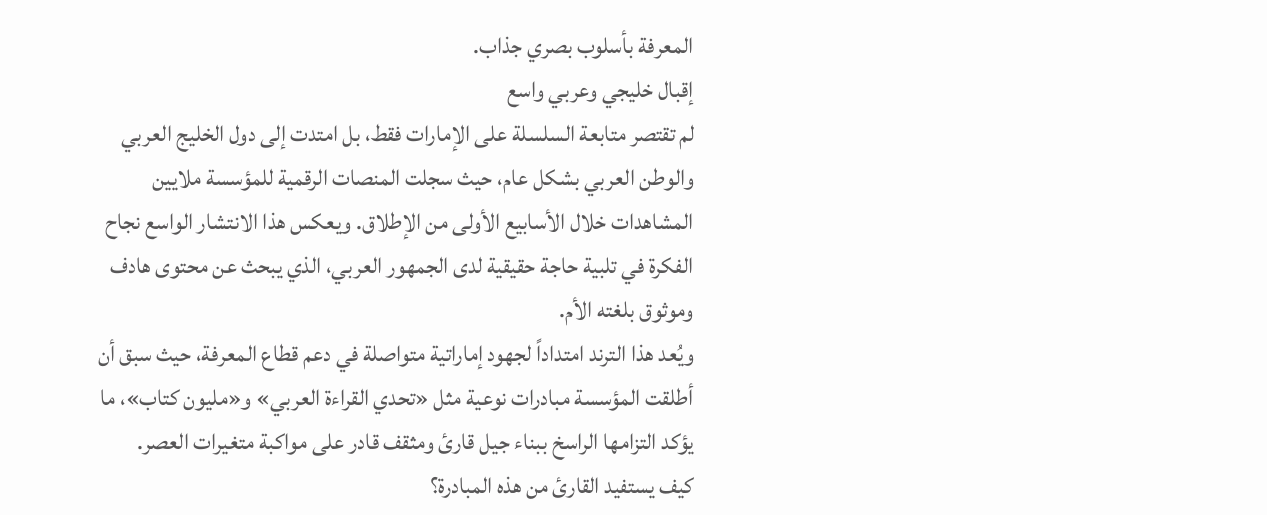المعرفة بأسلوب بصري جذاب.
إقبال خليجي وعربي واسع
لم تقتصر متابعة السلسلة على الإمارات فقط، بل امتدت إلى دول الخليج العربي والوطن العربي بشكل عام، حيث سجلت المنصات الرقمية للمؤسسة ملايين المشاهدات خلال الأسابيع الأولى من الإطلاق. ويعكس هذا الانتشار الواسع نجاح الفكرة في تلبية حاجة حقيقية لدى الجمهور العربي، الذي يبحث عن محتوى هادف وموثوق بلغته الأم.
ويُعد هذا الترند امتداداً لجهود إماراتية متواصلة في دعم قطاع المعرفة، حيث سبق أن أطلقت المؤسسة مبادرات نوعية مثل «تحدي القراءة العربي» و«مليون كتاب»، ما يؤكد التزامها الراسخ ببناء جيل قارئ ومثقف قادر على مواكبة متغيرات العصر.
كيف يستفيد القارئ من هذه المبادرة؟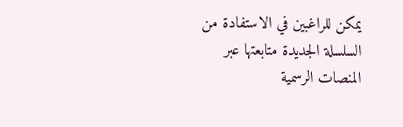يمكن للراغبين في الاستفادة من السلسلة الجديدة متابعتها عبر المنصات الرسمية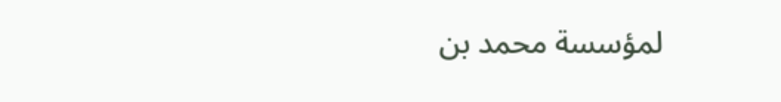لمؤسسة محمد بن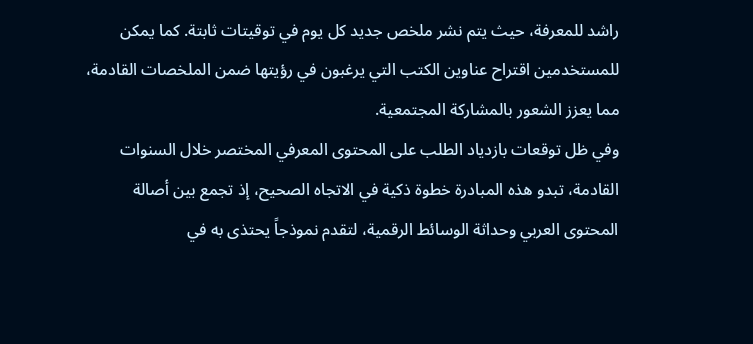راشد للمعرفة، حيث يتم نشر ملخص جديد كل يوم في توقيتات ثابتة. كما يمكن للمستخدمين اقتراح عناوين الكتب التي يرغبون في رؤيتها ضمن الملخصات القادمة، مما يعزز الشعور بالمشاركة المجتمعية.
وفي ظل توقعات بازدياد الطلب على المحتوى المعرفي المختصر خلال السنوات القادمة، تبدو هذه المبادرة خطوة ذكية في الاتجاه الصحيح، إذ تجمع بين أصالة المحتوى العربي وحداثة الوسائط الرقمية، لتقدم نموذجاً يحتذى به في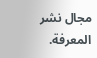مجال نشر المعرفة.